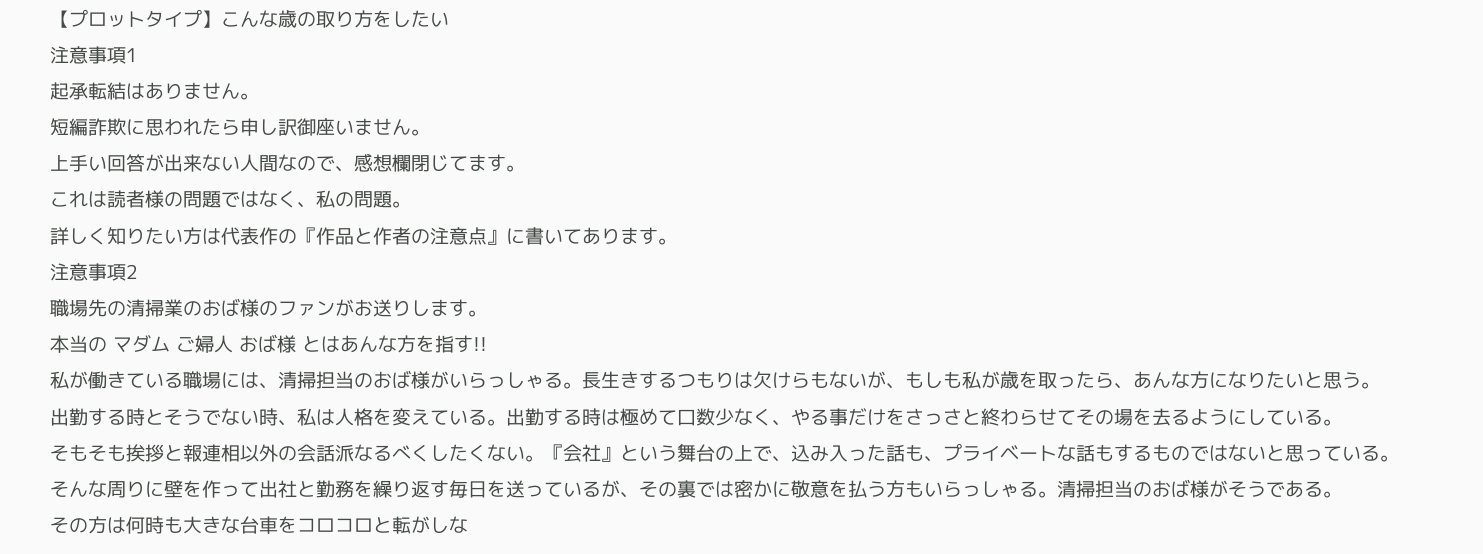【プロットタイプ】こんな歳の取り方をしたい
注意事項1
起承転結はありません。
短編詐欺に思われたら申し訳御座いません。
上手い回答が出来ない人間なので、感想欄閉じてます。
これは読者様の問題ではなく、私の問題。
詳しく知りたい方は代表作の『作品と作者の注意点』に書いてあります。
注意事項2
職場先の清掃業のおば様のファンがお送りします。
本当の マダム ご婦人 おば様 とはあんな方を指す!!
私が働きている職場には、清掃担当のおば様がいらっしゃる。長生きするつもりは欠けらもないが、もしも私が歳を取ったら、あんな方になりたいと思う。
出勤する時とそうでない時、私は人格を変えている。出勤する時は極めて口数少なく、やる事だけをさっさと終わらせてその場を去るようにしている。
そもそも挨拶と報連相以外の会話派なるべくしたくない。『会社』という舞台の上で、込み入った話も、プライベートな話もするものではないと思っている。
そんな周りに壁を作って出社と勤務を繰り返す毎日を送っているが、その裏では密かに敬意を払う方もいらっしゃる。清掃担当のおば様がそうである。
その方は何時も大きな台車をコロコロと転がしな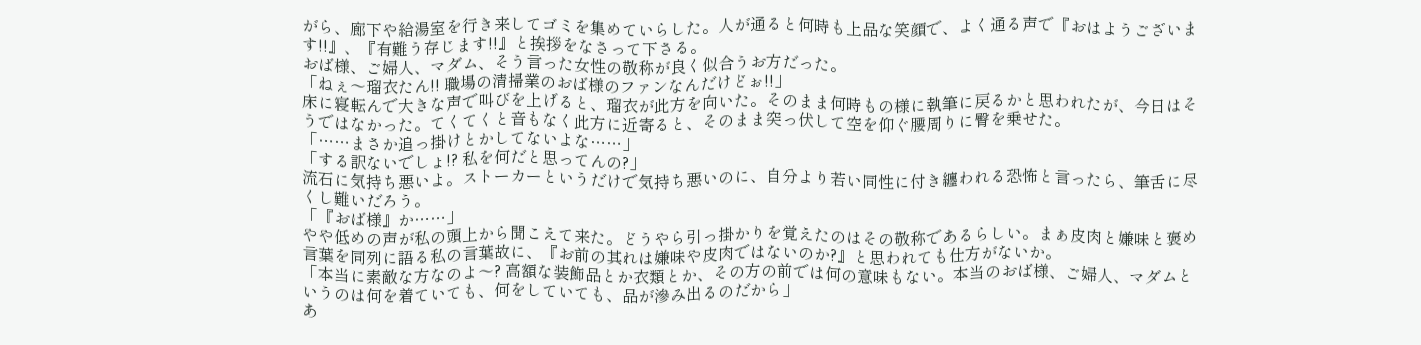がら、廊下や給湯室を行き来してゴミを集めていらした。人が通ると何時も上品な笑顔で、よく通る声で『おはようございます!!』、『有難う存じます!!』と挨拶をなさって下さる。
おば様、ご婦人、マダム、そう言った女性の敬称が良く似合うお方だった。
「ねぇ〜瑠衣たん!! 職場の清掃業のおば様のファンなんだけどぉ!!」
床に寝転んで大きな声で叫びを上げると、瑠衣が此方を向いた。そのまま何時もの様に執筆に戻るかと思われたが、今日はそうではなかった。てくてくと音もなく此方に近寄ると、そのまま突っ伏して空を仰ぐ腰周りに臀を乗せた。
「……まさか追っ掛けとかしてないよな……」
「する訳ないでしょ!? 私を何だと思ってんの?」
流石に気持ち悪いよ。ストーカーというだけで気持ち悪いのに、自分より若い同性に付き纏われる恐怖と言ったら、筆舌に尽くし難いだろう。
「『おば様』か……」
やや低めの声が私の頭上から聞こえて来た。どうやら引っ掛かりを覚えたのはその敬称であるらしい。まぁ皮肉と嫌味と褒め言葉を同列に語る私の言葉故に、『お前の其れは嫌味や皮肉ではないのか?』と思われても仕方がないか。
「本当に素敵な方なのよ〜? 高額な装飾品とか衣類とか、その方の前では何の意味もない。本当のおば様、ご婦人、マダムというのは何を着ていても、何をしていても、品が滲み出るのだから」
あ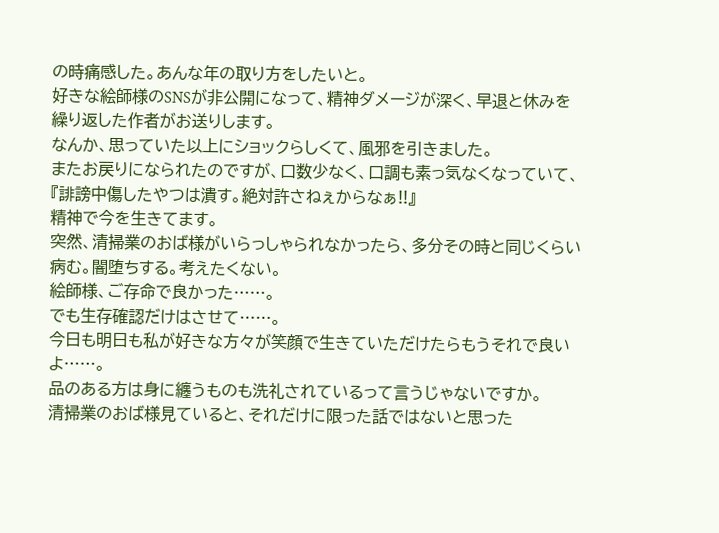の時痛感した。あんな年の取り方をしたいと。
好きな絵師様のSNSが非公開になって、精神ダメージが深く、早退と休みを繰り返した作者がお送りします。
なんか、思っていた以上にショックらしくて、風邪を引きました。
またお戻りになられたのですが、口数少なく、口調も素っ気なくなっていて、
『誹謗中傷したやつは潰す。絶対許さねぇからなぁ!!』
精神で今を生きてます。
突然、清掃業のおば様がいらっしゃられなかったら、多分その時と同じくらい病む。闇堕ちする。考えたくない。
絵師様、ご存命で良かった……。
でも生存確認だけはさせて……。
今日も明日も私が好きな方々が笑顔で生きていただけたらもうそれで良いよ……。
品のある方は身に纏うものも洗礼されているって言うじゃないですか。
清掃業のおば様見ていると、それだけに限った話ではないと思った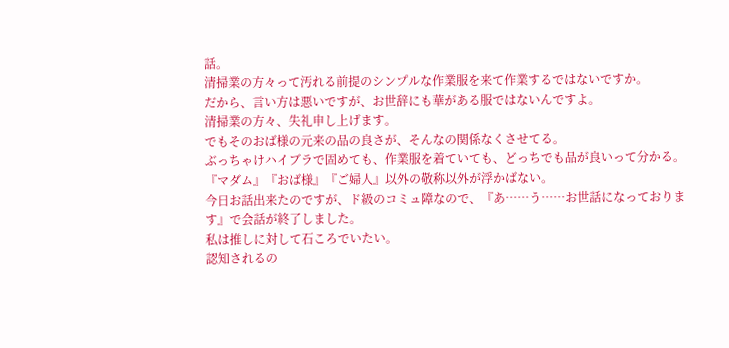話。
清掃業の方々って汚れる前提のシンプルな作業服を来て作業するではないですか。
だから、言い方は悪いですが、お世辞にも華がある服ではないんですよ。
清掃業の方々、失礼申し上げます。
でもそのおば様の元来の品の良さが、そんなの関係なくさせてる。
ぶっちゃけハイブラで固めても、作業服を着ていても、どっちでも品が良いって分かる。
『マダム』『おば様』『ご婦人』以外の敬称以外が浮かばない。
今日お話出来たのですが、ド級のコミュ障なので、『あ……う……お世話になっております』で会話が終了しました。
私は推しに対して石ころでいたい。
認知されるの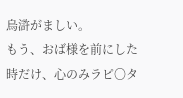烏滸がましい。
もう、おば様を前にした時だけ、心のみラピ〇タ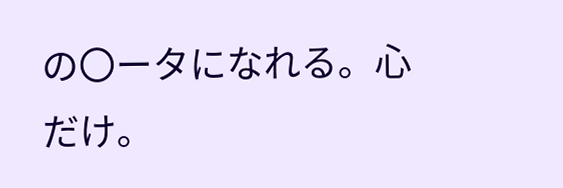の〇ータになれる。心だけ。